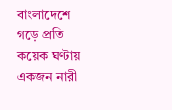বাংলাদেশে গড়ে প্রতি কয়েক ঘণ্টায় একজন নারী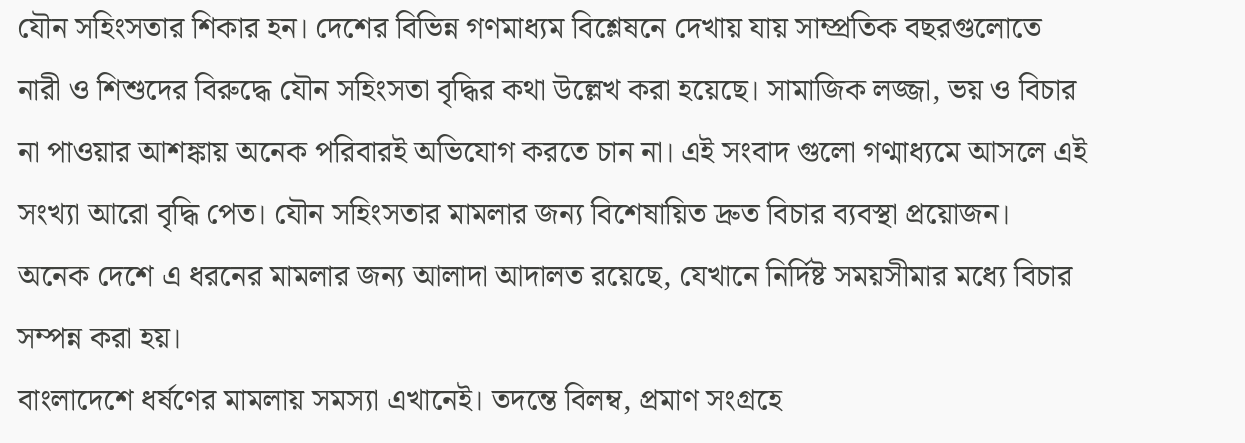যৌন সহিংসতার শিকার হন। দেশের বিভিন্ন গণমাধ্যম বিশ্লেষনে দেখায় যায় সাম্প্রতিক বছরগুলোতে নারী ও শিশুদের বিরুদ্ধে যৌন সহিংসতা বৃদ্ধির কথা উল্লেখ করা হয়েছে। সামাজিক লজ্জা, ভয় ও বিচার না পাওয়ার আশঙ্কায় অনেক পরিবারই অভিযোগ করতে চান না। এই সংবাদ গুলো গণ্মাধ্যমে আসলে এই সংখ্যা আরো বৃদ্ধি পেত। যৌন সহিংসতার মামলার জন্য বিশেষায়িত দ্রুত বিচার ব্যবস্থা প্রয়োজন। অনেক দেশে এ ধরনের মামলার জন্য আলাদা আদালত রয়েছে, যেখানে নির্দিষ্ট সময়সীমার মধ্যে বিচার সম্পন্ন করা হয়।
বাংলাদেশে ধর্ষণের মামলায় সমস্যা এখানেই। তদন্তে বিলম্ব, প্রমাণ সংগ্রহে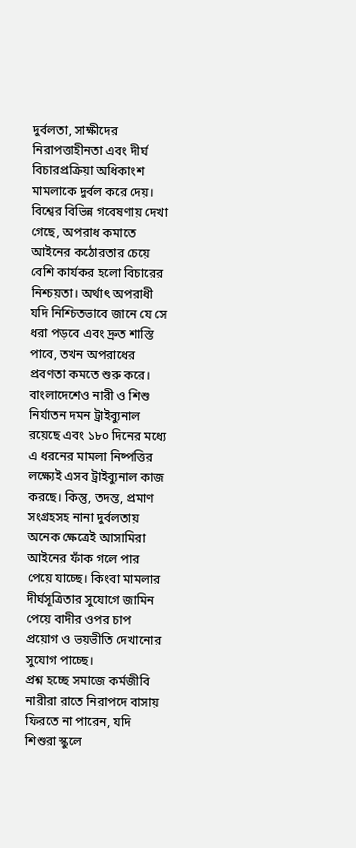দুর্বলতা, সাক্ষীদের নিরাপত্তাহীনতা এবং দীর্ঘ বিচারপ্রক্রিয়া অধিকাংশ মামলাকে দুর্বল করে দেয়। বিশ্বের বিভিন্ন গবেষণায় দেখা গেছে, অপরাধ কমাতে আইনের কঠোরতার চেয়ে বেশি কার্যকর হলো বিচারের নিশ্চয়তা। অর্থাৎ অপরাধী যদি নিশ্চিতভাবে জানে যে সে ধরা পড়বে এবং দ্রুত শাস্তি পাবে, তখন অপরাধের প্রবণতা কমতে শুরু করে।
বাংলাদেশেও নারী ও শিশু নির্যাতন দমন ট্রাইব্যুনাল রয়েছে এবং ১৮০ দিনের মধ্যে এ ধরনের মামলা নিষ্পত্তির লক্ষ্যেই এসব ট্রাইব্যুনাল কাজ করছে। কিন্তু, তদন্ত, প্রমাণ সংগ্রহসহ নানা দুর্বলতায় অনেক ক্ষেত্রেই আসামিরা আইনের ফাঁক গলে পার পেয়ে যাচ্ছে। কিংবা মামলার দীর্ঘসূত্রিতার সুযোগে জামিন পেয়ে বাদীর ওপর চাপ প্রয়োগ ও ভয়ভীতি দেখানোর সুযোগ পাচ্ছে।
প্রশ্ন হচ্ছে সমাজে কর্মজীবি নারীরা রাতে নিরাপদে বাসায় ফিরতে না পারেন, যদি শিশুরা স্কুলে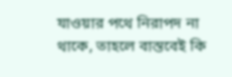যাওয়ার পথে নিরাপদ না থাকে, তাহলে বাস্তবেই কি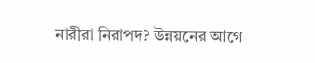নারীরা নিরাপদ? উন্নয়নের আগে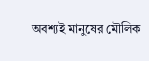অবশ্যই মানুষের মৌলিক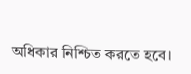অধিকার নিশ্চিত করতে হবে।